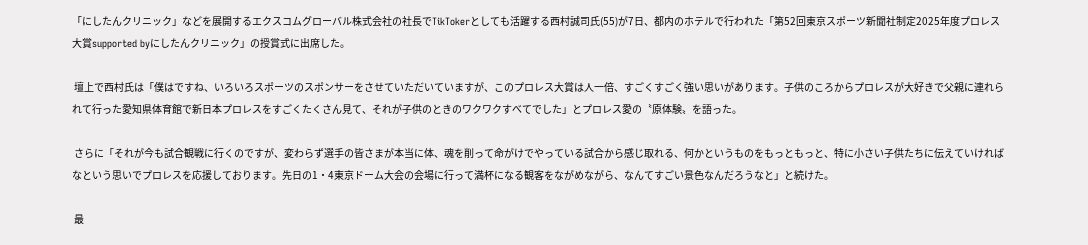「にしたんクリニック」などを展開するエクスコムグローバル株式会社の社長でTikTokerとしても活躍する西村誠司氏(55)が7日、都内のホテルで行われた「第52回東京スポーツ新聞社制定2025年度プロレス大賞supported byにしたんクリニック」の授賞式に出席した。

 壇上で西村氏は「僕はですね、いろいろスポーツのスポンサーをさせていただいていますが、このプロレス大賞は人一倍、すごくすごく強い思いがあります。子供のころからプロレスが大好きで父親に連れられて行った愛知県体育館で新日本プロレスをすごくたくさん見て、それが子供のときのワクワクすべてでした」とプロレス愛の〝原体験〟を語った。

 さらに「それが今も試合観戦に行くのですが、変わらず選手の皆さまが本当に体、魂を削って命がけでやっている試合から感じ取れる、何かというものをもっともっと、特に小さい子供たちに伝えていければなという思いでプロレスを応援しております。先日の1・4東京ドーム大会の会場に行って満杯になる観客をながめながら、なんてすごい景色なんだろうなと」と続けた。

 最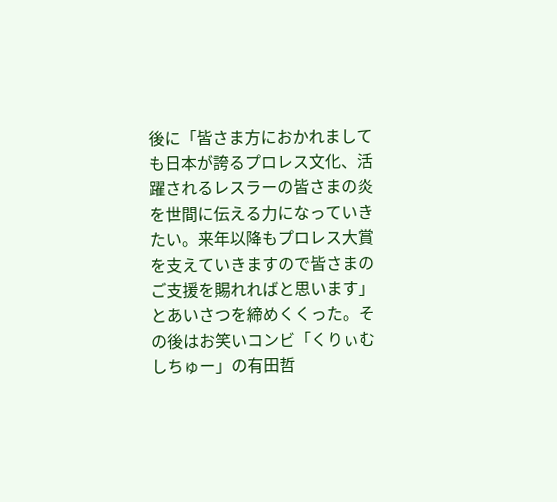後に「皆さま方におかれましても日本が誇るプロレス文化、活躍されるレスラーの皆さまの炎を世間に伝える力になっていきたい。来年以降もプロレス大賞を支えていきますので皆さまのご支援を賜れればと思います」とあいさつを締めくくった。その後はお笑いコンビ「くりぃむしちゅー」の有田哲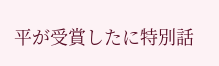平が受賞したに特別話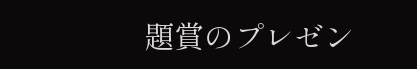題賞のプレゼン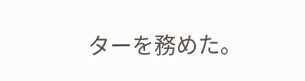ターを務めた。